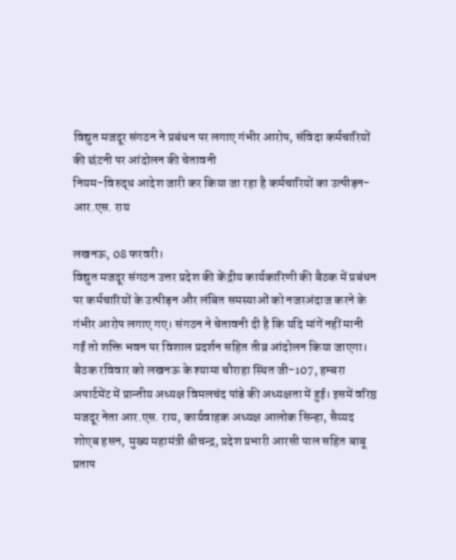विद्युत मजदूर संगठन ने प्रबंधन पर लगाए गंभीर आरोप, संविदा कर्मचारियों की छंटनी पर आंदोलन की चेतावनी
नियम-विरुद्ध आदेश जारी कर किया जा रहा है कर्मचारियों का उत्पीड़न- आर.एस. राय

लखनऊ, 08 फरवरी।
विद्युत मजदूर संगठन उत्तर प्रदेश की केंद्रीय कार्यकारिणी की बैठक में प्रबंधन पर कर्मचारियों के उत्पीड़न और लंबित समस्याओं को नजरअंदाज करने के गंभीर आरोप लगाए गए। संगठन ने चेतावनी दी है कि यदि मांगें नहीं मानी गईं तो शक्ति भवन पर विशाल प्रदर्शन सहित तीव्र आंदोलन किया जाएगा।
बैठक रविवार को लखनऊ के श्यामा चौराहा स्थित जी-107, हम्बरा अपार्टमेंट में प्रान्तीय अध्यक्ष विमलचंद पांडे की अध्यक्षता में हुई। इसमें वरिष्ठ मजदूर नेता आर.एस. राय, कार्यवाहक अध्यक्ष आलोक सिन्हा, सैय्यद शोएब हसन, मुख्य महामंत्री श्रीचन्द्र, प्रदेश प्रभारी आरसी पाल सहित बाबू प्रताप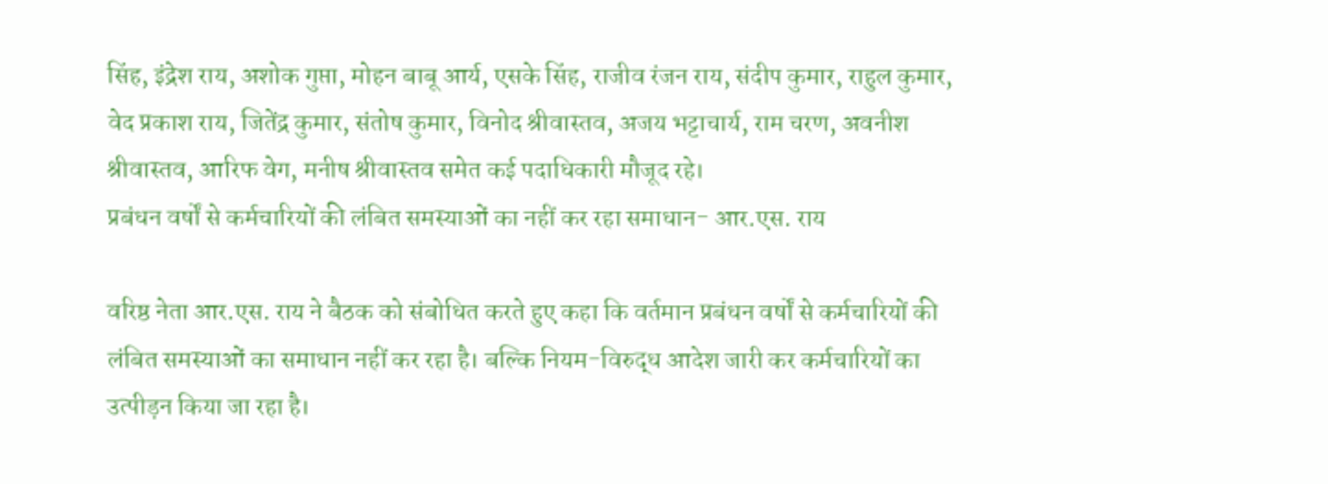सिंह, इंद्रेश राय, अशोक गुप्ता, मोहन बाबू आर्य, एसके सिंह, राजीव रंजन राय, संदीप कुमार, राहुल कुमार, वेद प्रकाश राय, जितेंद्र कुमार, संतोष कुमार, विनोद श्रीवास्तव, अजय भट्टाचार्य, राम चरण, अवनीश श्रीवास्तव, आरिफ वेग, मनीष श्रीवास्तव समेत कई पदाधिकारी मौजूद रहे।
प्रबंधन वर्षों से कर्मचारियों की लंबित समस्याओं का नहीं कर रहा समाधान- आर.एस. राय

वरिष्ठ नेता आर.एस. राय ने बैठक को संबोधित करते हुए कहा कि वर्तमान प्रबंधन वर्षों से कर्मचारियों की लंबित समस्याओं का समाधान नहीं कर रहा है। बल्कि नियम-विरुद्ध आदेश जारी कर कर्मचारियों का उत्पीड़न किया जा रहा है।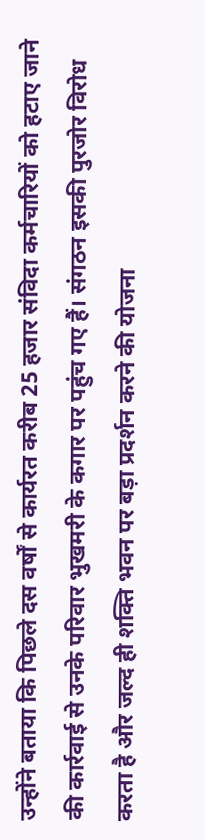उन्होंने बताया कि पिछले दस वर्षों से कार्यरत करीब 25 हजार संविदा कर्मचारियों को हटाए जाने की कार्रवाई से उनके परिवार भुखमरी के कगार पर पहुंच गए हैं। संगठन इसकी पुरजोर विरोध करता है और जल्द ही शक्ति भवन पर बड़ा प्रदर्शन करने की योजना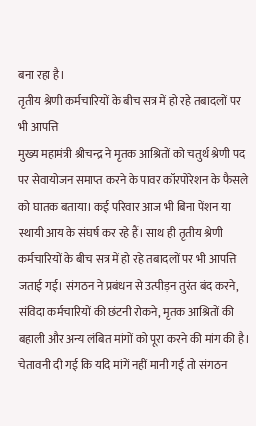बना रहा है।
तृतीय श्रेणी कर्मचारियों के बीच सत्र में हो रहे तबादलों पर भी आपत्ति
मुख्य महामंत्री श्रीचन्द्र ने मृतक आश्रितों को चतुर्थ श्रेणी पद पर सेवायोजन समाप्त करने के पावर कॉरपोरेशन के फैसले को घातक बताया। कई परिवार आज भी बिना पेंशन या स्थायी आय के संघर्ष कर रहे हैं। साथ ही तृतीय श्रेणी कर्मचारियों के बीच सत्र में हो रहे तबादलों पर भी आपत्ति जताई गई। संगठन ने प्रबंधन से उत्पीड़न तुरंत बंद करने, संविदा कर्मचारियों की छंटनी रोकने, मृतक आश्रितों की बहाली और अन्य लंबित मांगों को पूरा करने की मांग की है। चेतावनी दी गई कि यदि मांगें नहीं मानी गईं तो संगठन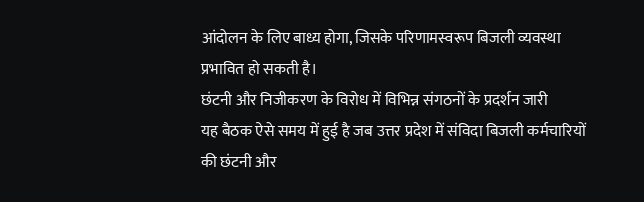आंदोलन के लिए बाध्य होगा, जिसके परिणामस्वरूप बिजली व्यवस्था प्रभावित हो सकती है।
छंटनी और निजीकरण के विरोध में विभिन्न संगठनों के प्रदर्शन जारी
यह बैठक ऐसे समय में हुई है जब उत्तर प्रदेश में संविदा बिजली कर्मचारियों की छंटनी और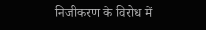निजीकरण के विरोध में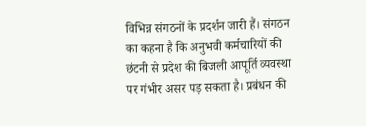विभिन्न संगठनों के प्रदर्शन जारी हैं। संगठन का कहना है कि अनुभवी कर्मचारियों की छंटनी से प्रदेश की बिजली आपूर्ति व्यवस्था पर गंभीर असर पड़ सकता है। प्रबंधन की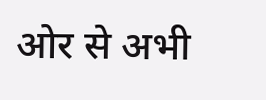ओर से अभी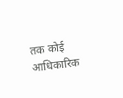तक कोई आधिकारिक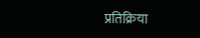प्रतिक्रिया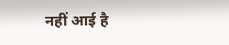नहीं आई है